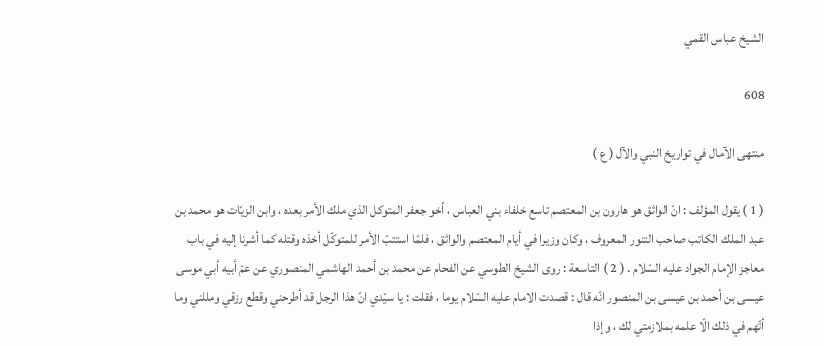الشيخ عباس القمي

608

منتهى الآمال في تواريخ النبي والآل ( ع )

( 1 ) يقول المؤلف : انّ الواثق هو هارون بن المعتصم تاسع خلفاء بني العباس ، أخو جعفر المتوكل الذي ملك الأمر بعده ، وابن الزيّات هو محمد بن عبد الملك الكاتب صاحب التنور المعروف ، وكان وزيرا في أيام المعتصم والواثق ، فلمّا استتبّ الأمر للمتوكّل أخذه وقتله كما أشرنا إليه في باب معاجز الإمام الجواد عليه السّلام . ( 2 ) التاسعة : روى الشيخ الطوسي عن الفحام عن محمد بن أحمد الهاشمي المنصوري عن عمّ أبيه أبي موسى عيسى بن أحمد بن عيسى بن المنصور انّه قال : قصدت الامام عليه السّلام يوما ، فقلت : يا سيّدي انّ هذا الرجل قد أطرحني وقطع رزقي ومللني وما أتّهم في ذلك الّا علمه بملازمتي لك ، وإذا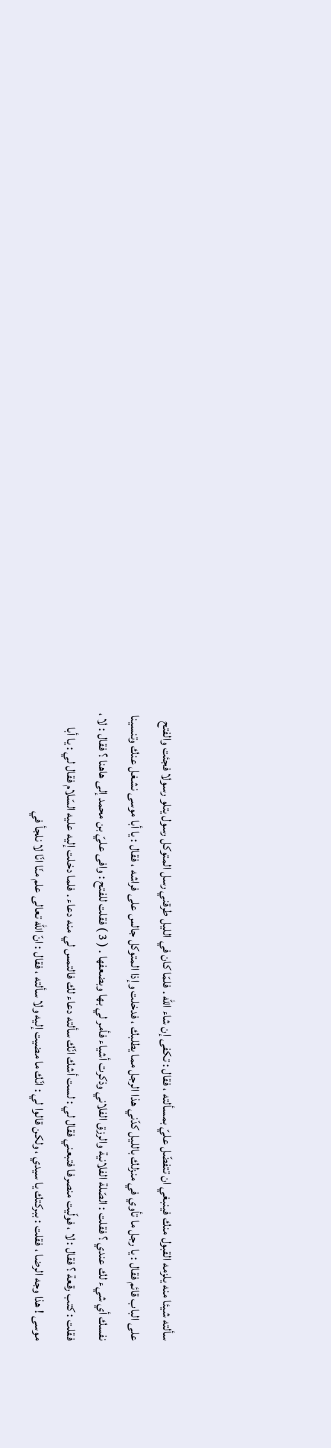سألته شيئا منه يلزمه القبول منك فينبغي ان تتفضّل عليّ بمسألته ، فقال : تكفى إن شاء اللّه . فلمّا كان في الليل طرقني رسل المتوكل رسول يتلو رسولا فجئت والفتح على الباب قائم فقال : يا رجل ما تأوي في منزلك بالليل كدّني هذا الرجل مما يطلبك ، فدخلت وإذا المتوكل جالس على فراشه ، فقال : يا أبا موسى نشغل عنك وتنسينا نفسك أي شيء لك عندي ؟ فقلت : الصّلة الفلانية والرزق الفلاني وذكرت أشياء فأمر لي بها وبضعفها . ( 3 ) فقلت للفتح : وافى عليّ بن محمد إلى هاهنا ؟ فقال : لا ، فقلت : كتب رقعة ؟ فقال : لا ، فولّيت منصرفا فتبعني فقال لي : لست أشك انّك سألته دعاء لك فالتمس لي منه دعاء . فلما دخلت إليه عليه السّلام فقال لي : يا أبا موسى ! هذا وجه الرضا ، فقلت : ببركتك يا سيدي ، ولكن قالوا لي : انّك ما مضيت إليه ولا سألته ، فقال : انّ اللّه تعالى علم منّا انّا لا نلجأ في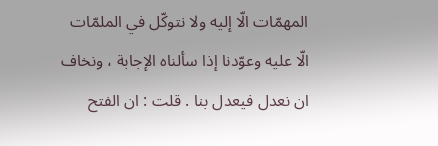المهمّات الّا إليه ولا نتوكّل في الملمّات الّا عليه وعوّدنا إذا سألناه الإجابة ، ونخاف ان نعدل فيعدل بنا . قلت : ان الفتح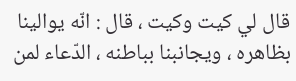قال لي كيت وكيت ، قال : انّه يوالينا بظاهره ، ويجانبنا بباطنه ، الدّعاء لمن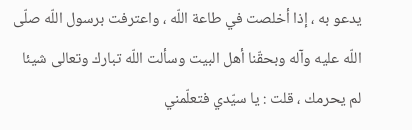يدعو به ، إذا أخلصت في طاعة اللّه ، واعترفت برسول اللّه صلّى اللّه عليه وآله وبحقّنا أهل البيت وسألت اللّه تبارك وتعالى شيئا لم يحرمك ، قلت : يا سيّدي فتعلّمني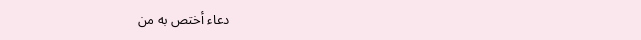دعاء أختص به من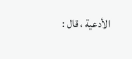الأدعية ، قال :